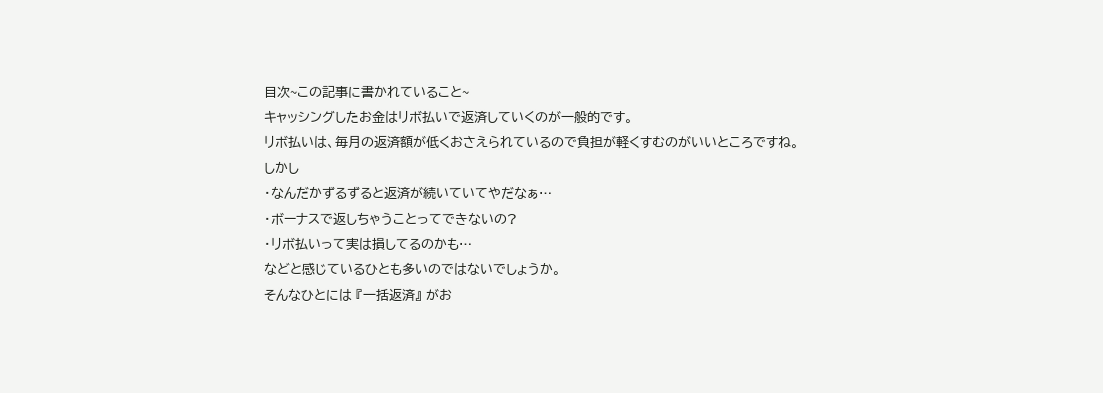目次~この記事に書かれていること~
キャッシングしたお金はリボ払いで返済していくのが一般的です。
リボ払いは、毎月の返済額が低くおさえられているので負担が軽くすむのがいいところですね。
しかし
・なんだかずるずると返済が続いていてやだなぁ…
・ボーナスで返しちゃうことってできないの?
・リボ払いって実は損してるのかも…
などと感じているひとも多いのではないでしょうか。
そんなひとには 『一括返済』 がお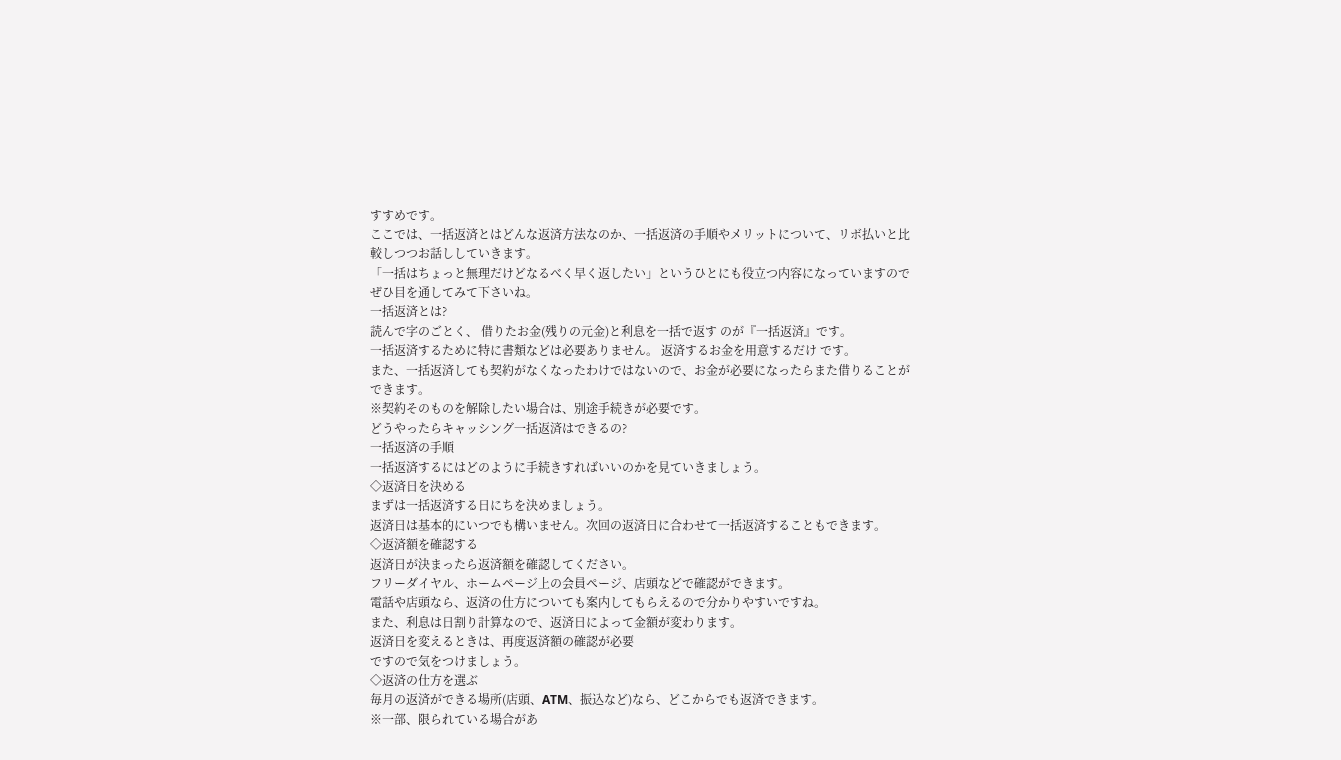すすめです。
ここでは、一括返済とはどんな返済方法なのか、一括返済の手順やメリットについて、リボ払いと比較しつつお話ししていきます。
「一括はちょっと無理だけどなるべく早く返したい」というひとにも役立つ内容になっていますのでぜひ目を通してみて下さいね。
一括返済とは?
読んで字のごとく、 借りたお金(残りの元金)と利息を一括で返す のが『一括返済』です。
一括返済するために特に書類などは必要ありません。 返済するお金を用意するだけ です。
また、一括返済しても契約がなくなったわけではないので、お金が必要になったらまた借りることができます。
※契約そのものを解除したい場合は、別途手続きが必要です。
どうやったらキャッシング一括返済はできるの?
一括返済の手順
一括返済するにはどのように手続きすればいいのかを見ていきましょう。
◇返済日を決める
まずは一括返済する日にちを決めましょう。
返済日は基本的にいつでも構いません。次回の返済日に合わせて一括返済することもできます。
◇返済額を確認する
返済日が決まったら返済額を確認してください。
フリーダイヤル、ホームページ上の会員ページ、店頭などで確認ができます。
電話や店頭なら、返済の仕方についても案内してもらえるので分かりやすいですね。
また、利息は日割り計算なので、返済日によって金額が変わります。
返済日を変えるときは、再度返済額の確認が必要
ですので気をつけましょう。
◇返済の仕方を選ぶ
毎月の返済ができる場所(店頭、ATM、振込など)なら、どこからでも返済できます。
※一部、限られている場合があ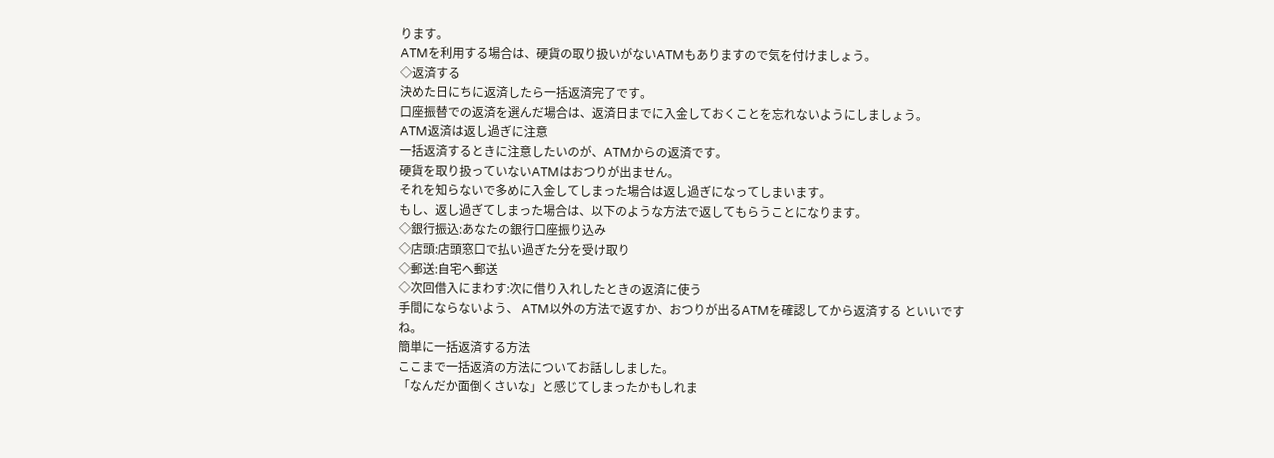ります。
ATMを利用する場合は、硬貨の取り扱いがないATMもありますので気を付けましょう。
◇返済する
決めた日にちに返済したら一括返済完了です。
口座振替での返済を選んだ場合は、返済日までに入金しておくことを忘れないようにしましょう。
ATM返済は返し過ぎに注意
一括返済するときに注意したいのが、ATMからの返済です。
硬貨を取り扱っていないATMはおつりが出ません。
それを知らないで多めに入金してしまった場合は返し過ぎになってしまいます。
もし、返し過ぎてしまった場合は、以下のような方法で返してもらうことになります。
◇銀行振込:あなたの銀行口座振り込み
◇店頭:店頭窓口で払い過ぎた分を受け取り
◇郵送:自宅へ郵送
◇次回借入にまわす:次に借り入れしたときの返済に使う
手間にならないよう、 ATM以外の方法で返すか、おつりが出るATMを確認してから返済する といいですね。
簡単に一括返済する方法
ここまで一括返済の方法についてお話ししました。
「なんだか面倒くさいな」と感じてしまったかもしれま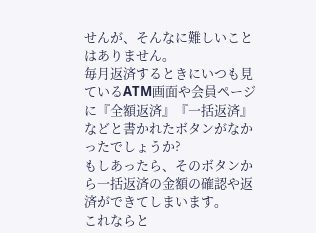せんが、そんなに難しいことはありません。
毎月返済するときにいつも見ているATM画面や会員ページに『全額返済』『一括返済』などと書かれたボタンがなかったでしょうか?
もしあったら、そのボタンから一括返済の金額の確認や返済ができてしまいます。
これならと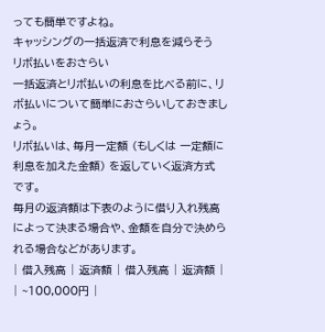っても簡単ですよね。
キャッシングの一括返済で利息を減らそう
リボ払いをおさらい
一括返済とリボ払いの利息を比べる前に、リボ払いについて簡単におさらいしておきましょう。
リボ払いは、毎月一定額 (もしくは 一定額に利息を加えた金額) を返していく返済方式 です。
毎月の返済額は下表のように借り入れ残高によって決まる場合や、金額を自分で決められる場合などがあります。
| 借入残高 | 返済額 | 借入残高 | 返済額 |
| ~100,000円 |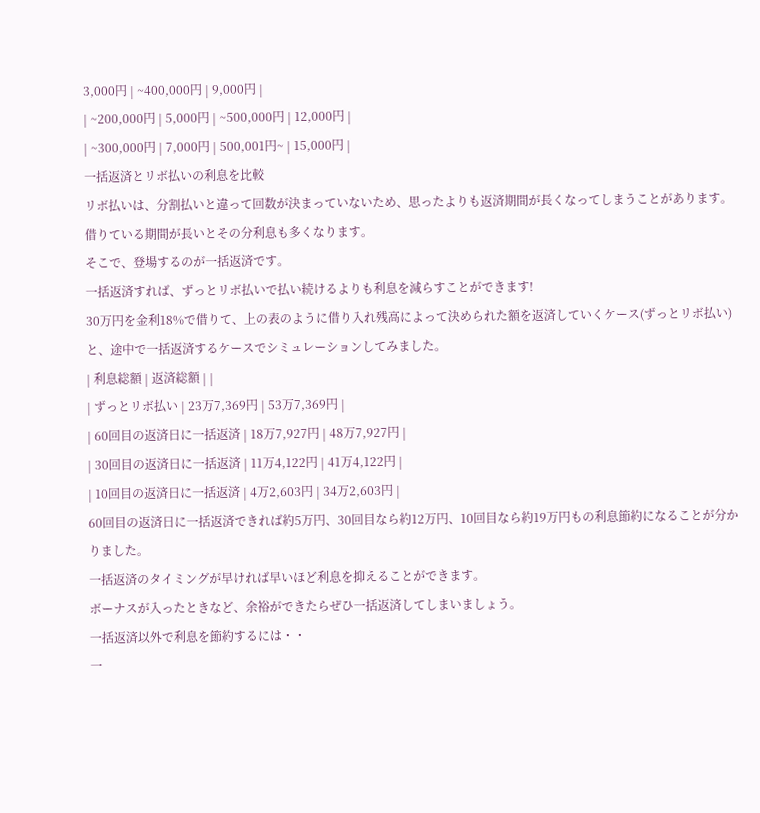3,000円 | ~400,000円 | 9,000円 |
| ~200,000円 | 5,000円 | ~500,000円 | 12,000円 |
| ~300,000円 | 7,000円 | 500,001円~ | 15,000円 |
一括返済とリボ払いの利息を比較
リボ払いは、分割払いと違って回数が決まっていないため、思ったよりも返済期間が長くなってしまうことがあります。 借りている期間が長いとその分利息も多くなります。
そこで、登場するのが一括返済です。
一括返済すれば、ずっとリボ払いで払い続けるよりも利息を減らすことができます!
30万円を金利18%で借りて、上の表のように借り入れ残高によって決められた額を返済していくケース(ずっとリボ払い)と、途中で一括返済するケースでシミュレーションしてみました。
| 利息総額 | 返済総額 | |
| ずっとリボ払い | 23万7,369円 | 53万7,369円 |
| 60回目の返済日に一括返済 | 18万7,927円 | 48万7,927円 |
| 30回目の返済日に一括返済 | 11万4,122円 | 41万4,122円 |
| 10回目の返済日に一括返済 | 4万2,603円 | 34万2,603円 |
60回目の返済日に一括返済できれば約5万円、30回目なら約12万円、10回目なら約19万円もの利息節約になることが分かりました。
一括返済のタイミングが早ければ早いほど利息を抑えることができます。
ボーナスが入ったときなど、余裕ができたらぜひ一括返済してしまいましょう。
一括返済以外で利息を節約するには・・
一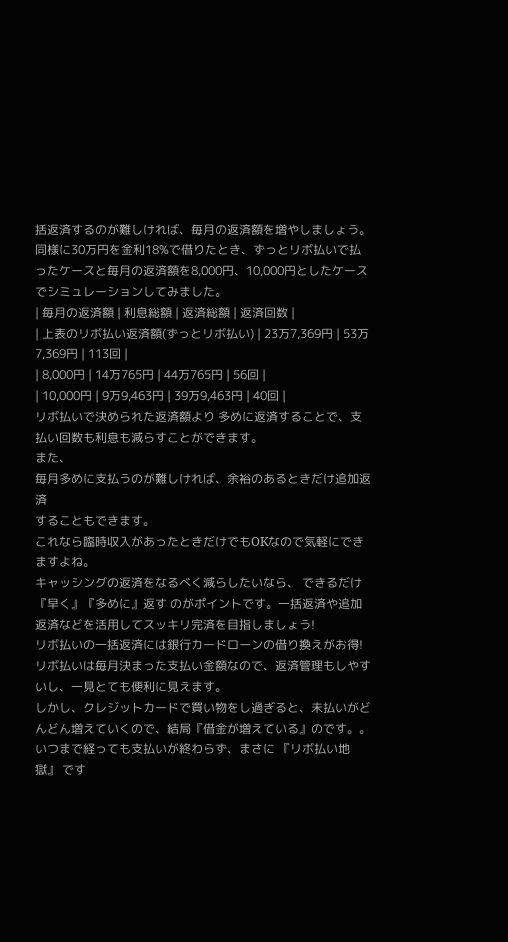括返済するのが難しければ、毎月の返済額を増やしましょう。
同様に30万円を金利18%で借りたとき、ずっとリボ払いで払ったケースと毎月の返済額を8,000円、10,000円としたケースでシミュレーションしてみました。
| 毎月の返済額 | 利息総額 | 返済総額 | 返済回数 |
| 上表のリボ払い返済額(ずっとリボ払い) | 23万7,369円 | 53万7,369円 | 113回 |
| 8,000円 | 14万765円 | 44万765円 | 56回 |
| 10,000円 | 9万9,463円 | 39万9,463円 | 40回 |
リボ払いで決められた返済額より 多めに返済することで、支払い回数も利息も減らすことができます。
また、
毎月多めに支払うのが難しければ、余裕のあるときだけ追加返済
することもできます。
これなら臨時収入があったときだけでもOKなので気軽にできますよね。
キャッシングの返済をなるべく減らしたいなら、 できるだけ『早く』『多めに』返す のがポイントです。一括返済や追加返済などを活用してスッキリ完済を目指しましょう!
リボ払いの一括返済には銀行カードローンの借り換えがお得!
リボ払いは毎月決まった支払い金額なので、返済管理もしやすいし、一見とても便利に見えます。
しかし、クレジットカードで買い物をし過ぎると、未払いがどんどん増えていくので、結局『借金が増えている』のです。。
いつまで経っても支払いが終わらず、まさに 『リボ払い地獄』 です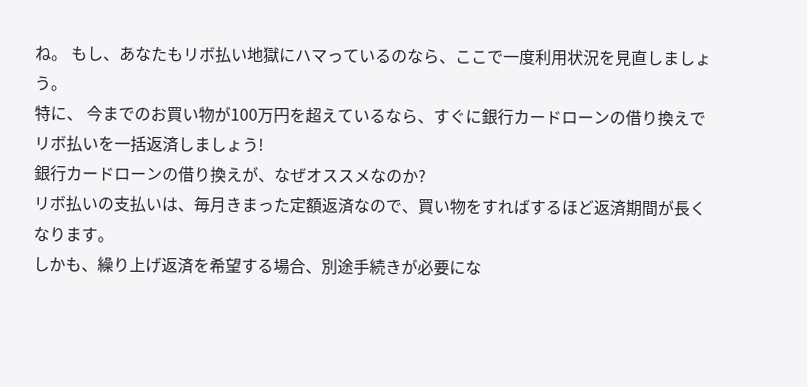ね。 もし、あなたもリボ払い地獄にハマっているのなら、ここで一度利用状況を見直しましょう。
特に、 今までのお買い物が100万円を超えているなら、すぐに銀行カードローンの借り換えでリボ払いを一括返済しましょう!
銀行カードローンの借り換えが、なぜオススメなのか?
リボ払いの支払いは、毎月きまった定額返済なので、買い物をすればするほど返済期間が長くなります。
しかも、繰り上げ返済を希望する場合、別途手続きが必要にな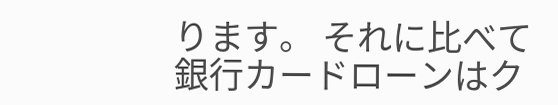ります。 それに比べて銀行カードローンはク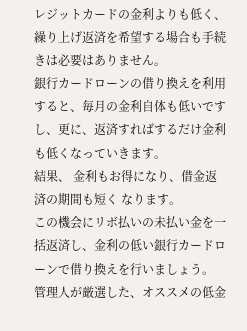レジットカードの金利よりも低く、繰り上げ返済を希望する場合も手続きは必要はありません。
銀行カードローンの借り換えを利用すると、毎月の金利自体も低いですし、更に、返済すればするだけ金利も低くなっていきます。
結果、 金利もお得になり、借金返済の期間も短く なります。
この機会にリボ払いの未払い金を一括返済し、金利の低い銀行カードローンで借り換えを行いましょう。
管理人が厳選した、オススメの低金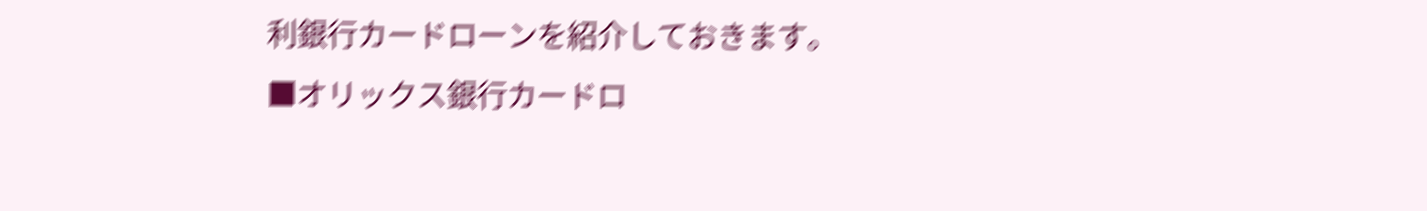利銀行カードローンを紹介しておきます。
■オリックス銀行カードロ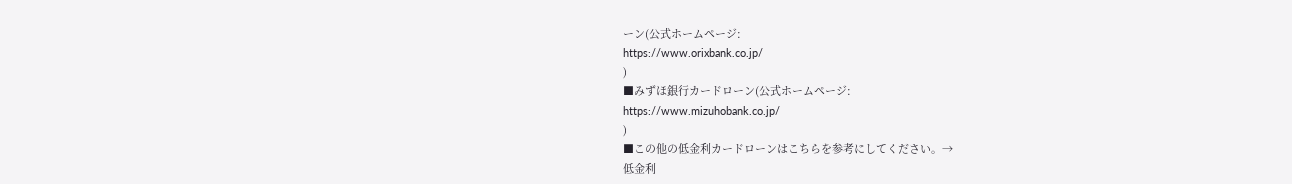ーン(公式ホームページ:
https://www.orixbank.co.jp/
)
■みずほ銀行カードローン(公式ホームページ:
https://www.mizuhobank.co.jp/
)
■この他の低金利カードローンはこちらを参考にしてください。→
低金利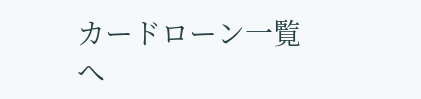カードローン一覧へ